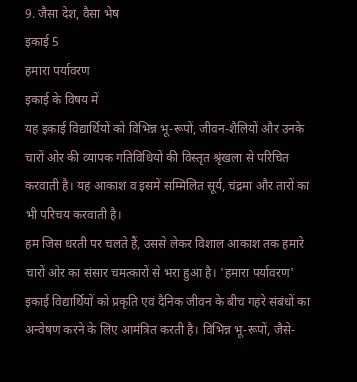9. जैसा देश, वैसा भेष
इकाई 5
हमारा पर्यावरण
इकाई के विषय में
यह इकाई विद्यार्थियों को विभिन्न भू-रूपों, जीवन-शैलियों और उनके चारों ओर की व्यापक गतिविधियों की विस्तृत श्रृंखला से परिचित करवाती है। यह आकाश व इसमें सम्मिलित सूर्य, चंद्रमा और तारों का भी परिचय करवाती है।
हम जिस धरती पर चलते हैं, उससे लेकर विशाल आकाश तक हमारे चारों ओर का संसार चमत्कारों से भरा हुआ है। 'हमारा पर्यावरण' इकाई विद्यार्थियों को प्रकृति एवं दैनिक जीवन के बीच गहरे संबंधों का अन्वेषण करने के लिए आमंत्रित करती है। विभिन्न भू-रूपों, जैसे-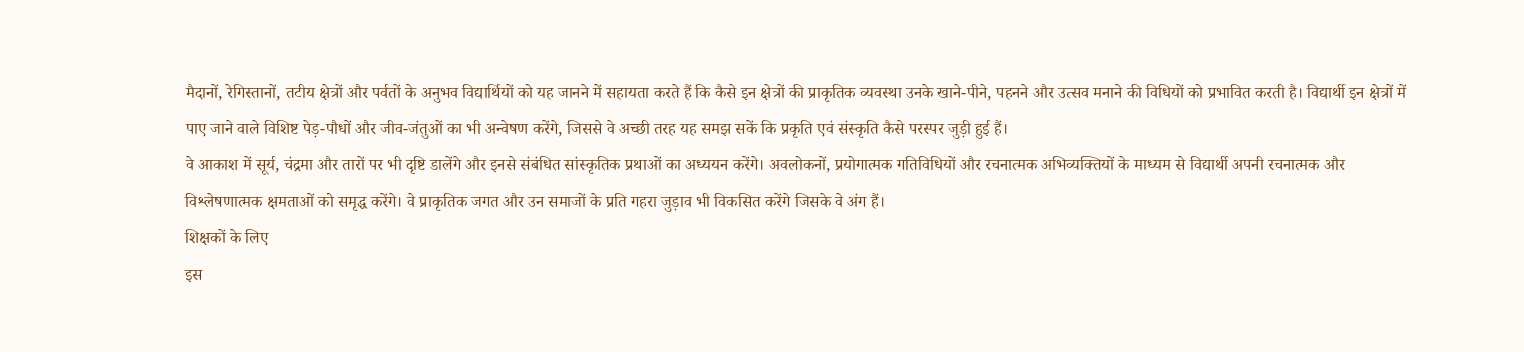मैदानों, रेगिस्तानों, तटीय क्षेत्रों और पर्वतों के अनुभव विद्यार्थियों को यह जानने में सहायता करते हैं कि कैसे इन क्षेत्रों की प्राकृतिक व्यवस्था उनके खाने-पीने, पहनने और उत्सव मनाने की विधियों को प्रभावित करती है। विद्यार्थी इन क्षेत्रों में पाए जाने वाले विशिष्ट पेड़-पौधों और जीव-जंतुओं का भी अन्वेषण करेंगे, जिससे वे अच्छी तरह यह समझ सकें कि प्रकृति एवं संस्कृति कैसे परस्पर जुड़ी हुई हैं।
वे आकाश में सूर्य, चंद्रमा और तारों पर भी दृष्टि डालेंगे और इनसे संबंधित सांस्कृतिक प्रथाओं का अध्ययन करेंगे। अवलोकनों, प्रयोगात्मक गतिविधियों और रचनात्मक अभिव्यक्तियों के माध्यम से विद्यार्थी अपनी रचनात्मक और विश्लेषणात्मक क्षमताओं को समृद्ध करेंगे। वे प्राकृतिक जगत और उन समाजों के प्रति गहरा जुड़ाव भी विकसित करेंगे जिसके वे अंग हैं।
शिक्षकों के लिए
इस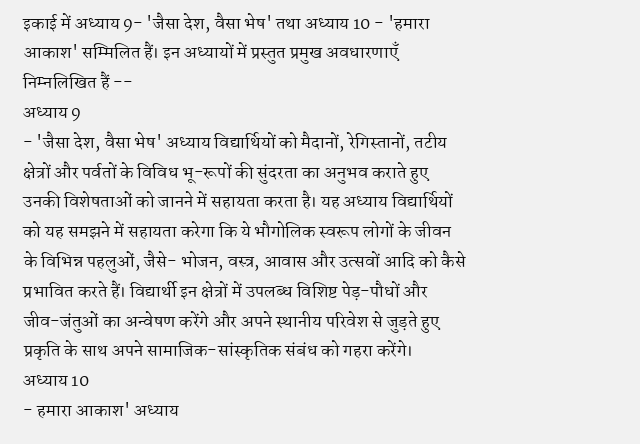इकाई में अध्याय 9- 'जैसा देश, वैसा भेष' तथा अध्याय 10 - 'हमारा आकाश' सम्मिलित हैं। इन अध्यायों में प्रस्तुत प्रमुख अवधारणाएँ निम्नलिखित हैं --
अध्याय 9
- 'जैसा देश, वैसा भेष' अध्याय विद्यार्थियों को मैदानों, रेगिस्तानों, तटीय क्षेत्रों और पर्वतों के विविध भू-रूपों की सुंदरता का अनुभव कराते हुए उनकी विशेषताओं को जानने में सहायता करता है। यह अध्याय विद्यार्थियों को यह समझने में सहायता करेगा कि ये भौगोलिक स्वरूप लोगों के जीवन के विभिन्न पहलुओं, जैसे- भोजन, वस्त्र, आवास और उत्सवों आदि को कैसे प्रभावित करते हैं। विद्यार्थी इन क्षेत्रों में उपलब्ध विशिष्ट पेड़-पौधों और जीव-जंतुओं का अन्वेषण करेंगे और अपने स्थानीय परिवेश से जुड़ते हुए प्रकृति के साथ अपने सामाजिक-सांस्कृतिक संबंध को गहरा करेंगे।
अध्याय 10
- हमारा आकाश' अध्याय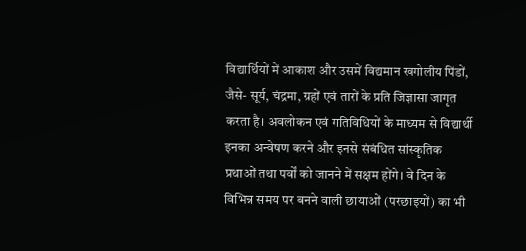विद्यार्थियों में आकाश और उसमें विद्यमान खगोलीय पिंडों, जैसे- सूर्य, चंद्रमा, ग्रहों एवं तारों के प्रति जिज्ञासा जागृत करता है। अवलोकन एवं गतिविधियों के माध्यम से विद्यार्थी इनका अन्वेषण करने और इनसे संबंधित सांस्कृतिक प्रथाओं तथा पर्वों को जानने में सक्षम होंगे। वे दिन के विभिन्न समय पर बनने वाली छायाओं (परछाइयों) का भी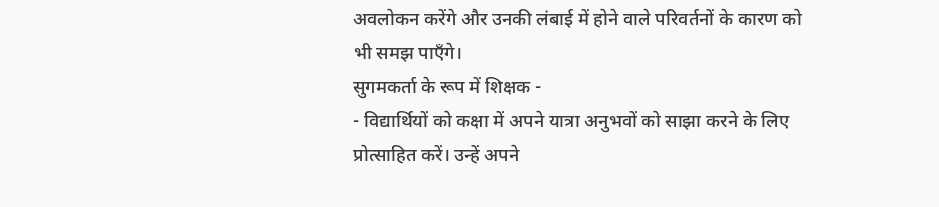अवलोकन करेंगे और उनकी लंबाई में होने वाले परिवर्तनों के कारण को भी समझ पाएँगे।
सुगमकर्ता के रूप में शिक्षक -
- विद्यार्थियों को कक्षा में अपने यात्रा अनुभवों को साझा करने के लिए प्रोत्साहित करें। उन्हें अपने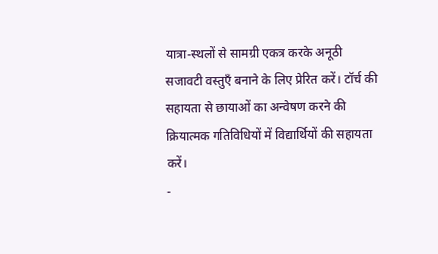यात्रा-स्थलों से सामग्री एकत्र करके अनूठी सजावटी वस्तुएँ बनाने के लिए प्रेरित करें। टॉर्च की सहायता से छायाओं का अन्वेषण करने की क्रियात्मक गतिविधियों में विद्यार्थियों की सहायता करें।
-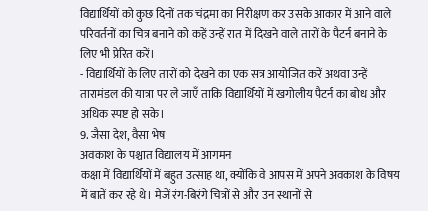विद्यार्थियों को कुछ दिनों तक चंद्रमा का निरीक्षण कर उसके आकार में आने वाले परिवर्तनों का चित्र बनाने को कहें उन्हें रात में दिखने वाले तारों के पैटर्न बनाने के लिए भी प्रेरित करें।
- विद्यार्थियों के लिए तारों को देखने का एक सत्र आयोजित करें अथवा उन्हें तारामंडल की यात्रा पर ले जाएँ ताकि विद्यार्थियों में खगोलीय पैटर्न का बोध और अधिक स्पष्ट हो सके।
9. जैसा देश, वैसा भेष
अवकाश के पश्चात विद्यालय में आगमन
कक्षा में विद्यार्थियों में बहुत उत्साह था, क्योंकि वे आपस में अपने अवकाश के विषय में बातें कर रहे थे। मेजें रंग-बिरंगे चित्रों से और उन स्थानों से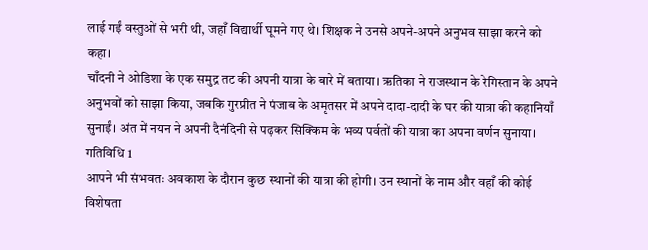लाई गईं वस्तुओं से भरी थी, जहाँ विद्यार्थी घूमने गए थे। शिक्षक ने उनसे अपने-अपने अनुभव साझा करने को कहा।
चाँदनी ने ओडिशा के एक समुद्र तट की अपनी यात्रा के बारे में बताया। ऋतिका ने राजस्थान के रेगिस्तान के अपने अनुभवों को साझा किया, जबकि गुरप्रीत ने पंजाब के अमृतसर में अपने दादा-दादी के घर की यात्रा की कहानियाँ सुनाईं। अंत में नयन ने अपनी दैनंदिनी से पढ़कर सिक्किम के भव्य पर्वतों की यात्रा का अपना वर्णन सुनाया।
गतिविधि 1
आपने भी संभवतः अवकाश के दौरान कुछ स्थानों की यात्रा की होगी। उन स्थानों के नाम और वहाँ की कोई विशेषता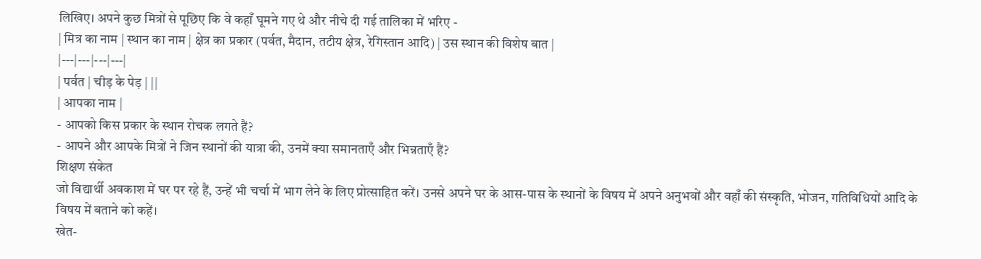लिखिए। अपने कुछ मित्रों से पूछिए कि वे कहाँ घूमने गए थे और नीचे दी गई तालिका में भरिए -
| मित्र का नाम | स्थान का नाम | क्षेत्र का प्रकार (पर्वत, मैदान, तटीय क्षेत्र, रेगिस्तान आदि) | उस स्थान की विशेष बात |
|---|---|---|---|
| पर्वत | चीड़ के पेड़ | ||
| आपका नाम |
- आपको किस प्रकार के स्थान रोचक लगते हैं?
- आपने और आपके मित्रों ने जिन स्थानों की यात्रा की, उनमें क्या समानताएँ और भिन्नताएँ हैं?
शिक्षण संकेत
जो विद्यार्थी अवकाश में घर पर रहे हैं, उन्हें भी चर्चा में भाग लेने के लिए प्रोत्साहित करें। उनसे अपने घर के आस-पास के स्थानों के विषय में अपने अनुभवों और वहाँ की संस्कृति, भोजन, गतिविधियों आदि के विषय में बताने को कहें।
खेत-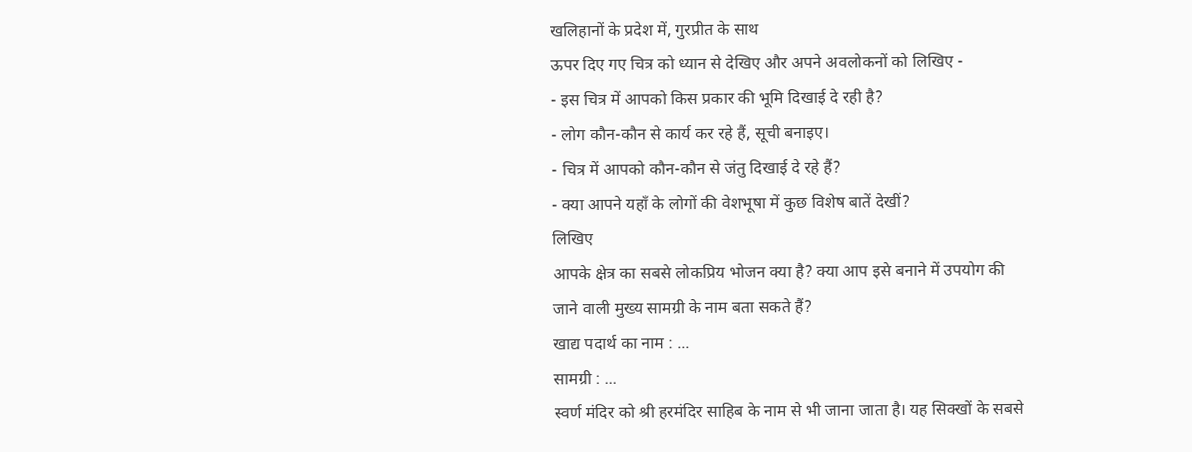खलिहानों के प्रदेश में, गुरप्रीत के साथ
ऊपर दिए गए चित्र को ध्यान से देखिए और अपने अवलोकनों को लिखिए -
- इस चित्र में आपको किस प्रकार की भूमि दिखाई दे रही है?
- लोग कौन-कौन से कार्य कर रहे हैं, सूची बनाइए।
- चित्र में आपको कौन-कौन से जंतु दिखाई दे रहे हैं?
- क्या आपने यहाँ के लोगों की वेशभूषा में कुछ विशेष बातें देखीं?
लिखिए
आपके क्षेत्र का सबसे लोकप्रिय भोजन क्या है? क्या आप इसे बनाने में उपयोग की जाने वाली मुख्य सामग्री के नाम बता सकते हैं?
खाद्य पदार्थ का नाम : ...
सामग्री : ...
स्वर्ण मंदिर को श्री हरमंदिर साहिब के नाम से भी जाना जाता है। यह सिक्खों के सबसे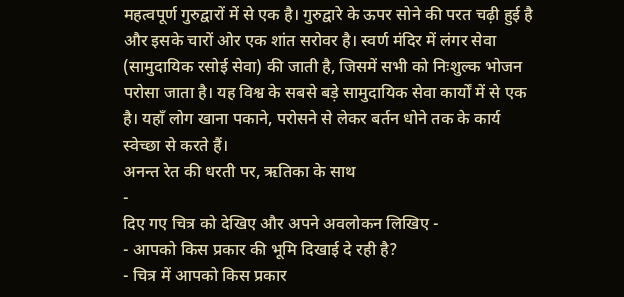महत्वपूर्ण गुरुद्वारों में से एक है। गुरुद्वारे के ऊपर सोने की परत चढ़ी हुई है और इसके चारों ओर एक शांत सरोवर है। स्वर्ण मंदिर में लंगर सेवा (सामुदायिक रसोई सेवा) की जाती है, जिसमें सभी को निःशुल्क भोजन परोसा जाता है। यह विश्व के सबसे बड़े सामुदायिक सेवा कार्यों में से एक है। यहाँ लोग खाना पकाने, परोसने से लेकर बर्तन धोने तक के कार्य स्वेच्छा से करते हैं।
अनन्त रेत की धरती पर, ऋतिका के साथ
-
दिए गए चित्र को देखिए और अपने अवलोकन लिखिए -
- आपको किस प्रकार की भूमि दिखाई दे रही है?
- चित्र में आपको किस प्रकार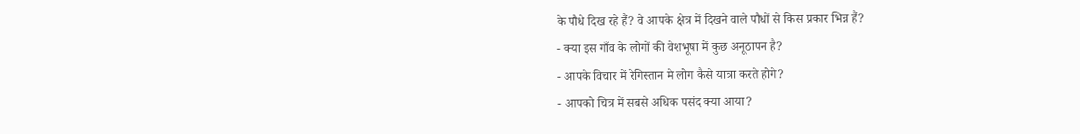के पौधे दिख रहे हैं? वे आपके क्षेत्र में दिखने वाले पौधों से किस प्रकार भिन्न हैं?
- क्या इस गाँव के लोगों की वेशभूषा में कुछ अनूठापन है?
- आपके विचार में रेगिस्तान मे लोग कैसे यात्रा करते होगे?
- आपको चित्र में सबसे अधिक पसंद क्या आया?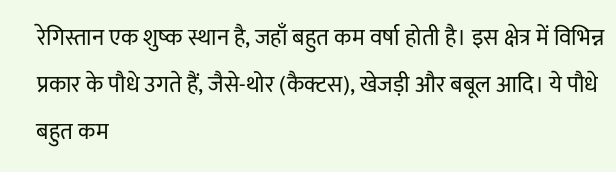रेगिस्तान एक शुष्क स्थान है, जहाँ बहुत कम वर्षा होती है। इस क्षेत्र में विभिन्न प्रकार के पौधे उगते हैं, जैसे-थोर (कैक्टस), खेजड़ी और बबूल आदि। ये पौधे बहुत कम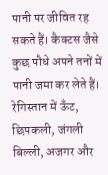पानी पर जीवित रह सकते हैं। कैक्टस जैसे कुछ पौधे अपने तनों में पानी जमा कर लेते हैं।
रेगिस्तान में ऊँट, छिपकली, जंगली बिल्ली, अजगर और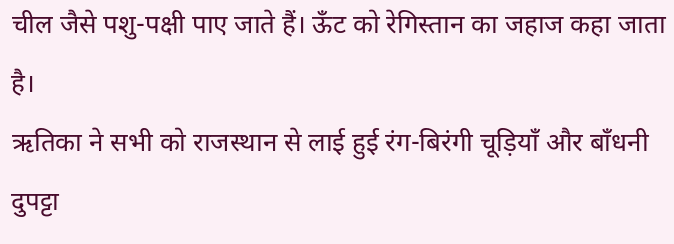चील जैसे पशु-पक्षी पाए जाते हैं। ऊँट को रेगिस्तान का जहाज कहा जाता है।
ऋतिका ने सभी को राजस्थान से लाई हुई रंग-बिरंगी चूड़ियाँ और बाँधनी दुपट्टा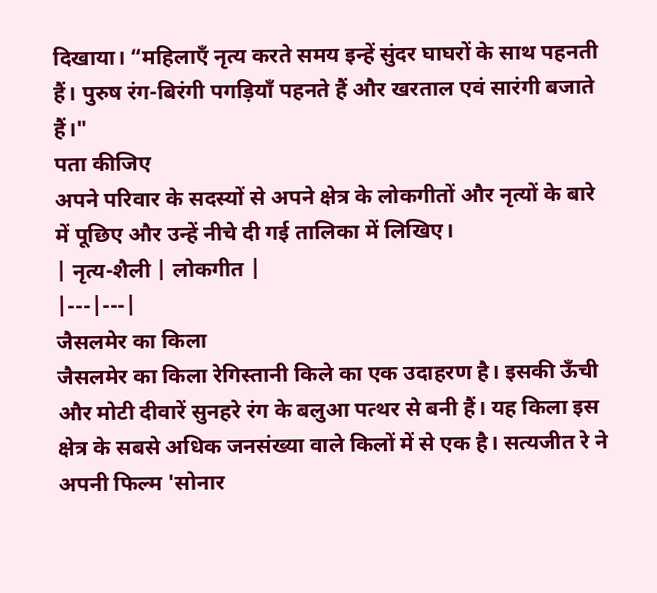दिखाया। “महिलाएँ नृत्य करते समय इन्हें सुंदर घाघरों के साथ पहनती हैं। पुरुष रंग-बिरंगी पगड़ियाँ पहनते हैं और खरताल एवं सारंगी बजाते हैं।"
पता कीजिए
अपने परिवार के सदस्यों से अपने क्षेत्र के लोकगीतों और नृत्यों के बारे में पूछिए और उन्हें नीचे दी गई तालिका में लिखिए।
| नृत्य-शैली | लोकगीत |
|---|---|
जैसलमेर का किला
जैसलमेर का किला रेगिस्तानी किले का एक उदाहरण है। इसकी ऊँची और मोटी दीवारें सुनहरे रंग के बलुआ पत्थर से बनी हैं। यह किला इस क्षेत्र के सबसे अधिक जनसंख्या वाले किलों में से एक है। सत्यजीत रे ने अपनी फिल्म 'सोनार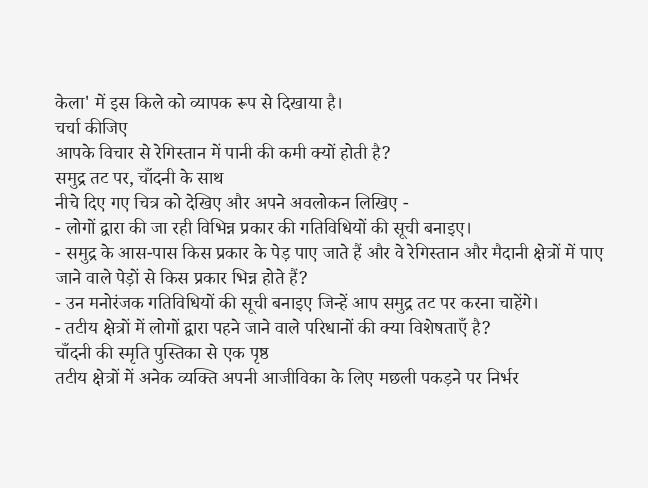केला' में इस किले को व्यापक रूप से दिखाया है।
चर्चा कीजिए
आपके विचार से रेगिस्तान में पानी की कमी क्यों होती है?
समुद्र तट पर, चाँदनी के साथ
नीचे दिए गए चित्र को देखिए और अपने अवलोकन लिखिए -
- लोगों द्वारा की जा रही विभिन्न प्रकार की गतिविधियों की सूची बनाइए।
- समुद्र के आस-पास किस प्रकार के पेड़ पाए जाते हैं और वे रेगिस्तान और मैदानी क्षेत्रों में पाए जाने वाले पेड़ों से किस प्रकार भिन्न होते हैं?
- उन मनोरंजक गतिविधियों की सूची बनाइए जिन्हें आप समुद्र तट पर करना चाहेंगे।
- तटीय क्षेत्रों में लोगों द्वारा पहने जाने वाले परिधानों की क्या विशेषताएँ है?
चाँदनी की स्मृति पुस्तिका से एक पृष्ठ
तटीय क्षेत्रों में अनेक व्यक्ति अपनी आजीविका के लिए मछली पकड़ने पर निर्भर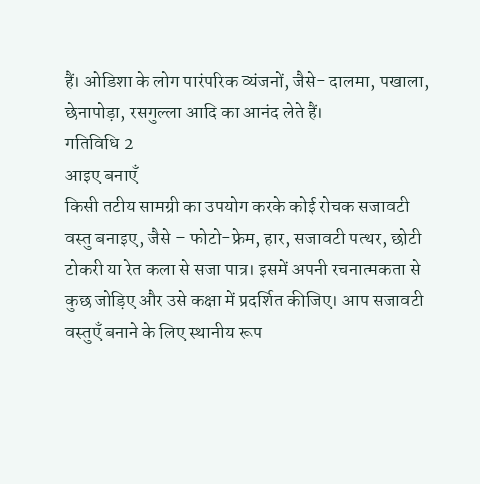हैं। ओडिशा के लोग पारंपरिक व्यंजनों, जैसे- दालमा, पखाला, छेनापोड़ा, रसगुल्ला आदि का आनंद लेते हैं।
गतिविधि 2
आइए बनाएँ
किसी तटीय सामग्री का उपयोग करके कोई रोचक सजावटी वस्तु बनाइए, जैसे – फोटो-फ्रेम, हार, सजावटी पत्थर, छोटी टोकरी या रेत कला से सजा पात्र। इसमें अपनी रचनात्मकता से कुछ जोड़िए और उसे कक्षा में प्रदर्शित कीजिए। आप सजावटी वस्तुएँ बनाने के लिए स्थानीय रूप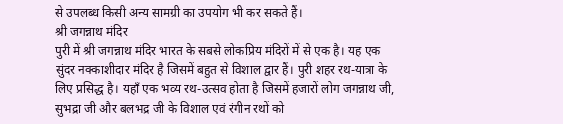से उपलब्ध किसी अन्य सामग्री का उपयोग भी कर सकते हैं।
श्री जगन्नाथ मंदिर
पुरी में श्री जगन्नाथ मंदिर भारत के सबसे लोकप्रिय मंदिरों में से एक है। यह एक सुंदर नक्काशीदार मंदिर है जिसमें बहुत से विशाल द्वार हैं। पुरी शहर रथ-यात्रा के लिए प्रसिद्ध है। यहाँ एक भव्य रथ-उत्सव होता है जिसमें हजारों लोग जगन्नाथ जी, सुभद्रा जी और बलभद्र जी के विशाल एवं रंगीन रथों को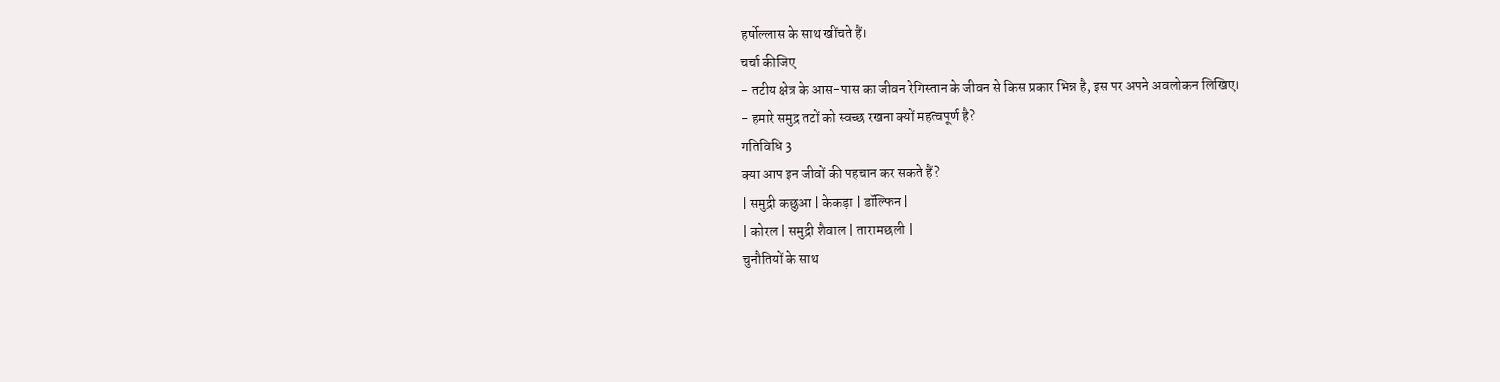हर्षोल्लास के साथ खींचते हैं।
चर्चा कीजिए
- तटीय क्षेत्र के आस-पास का जीवन रेगिस्तान के जीवन से किस प्रकार भिन्न है, इस पर अपने अवलोकन लिखिए।
- हमारे समुद्र तटों को स्वच्छ रखना क्यों महत्वपूर्ण है?
गतिविधि 3
क्या आप इन जीवों की पहचान कर सकते हैं?
| समुद्री कछुआ | केकड़ा | डॉल्फिन |
| कोरल | समुद्री शैवाल | तारामछली |
चुनौतियों के साथ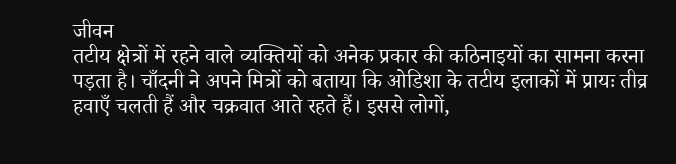जीवन
तटीय क्षेत्रों में रहने वाले व्यक्तियों को अनेक प्रकार की कठिनाइयों का सामना करना पड़ता है। चाँदनी ने अपने मित्रों को बताया कि ओडिशा के तटीय इलाकों में प्रायः तीव्र हवाएँ चलती हैं और चक्रवात आते रहते हैं। इससे लोगों,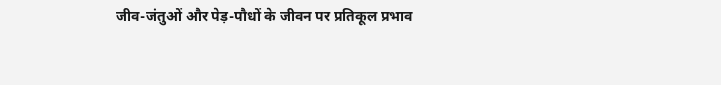जीव-जंतुओं और पेड़-पौधों के जीवन पर प्रतिकूल प्रभाव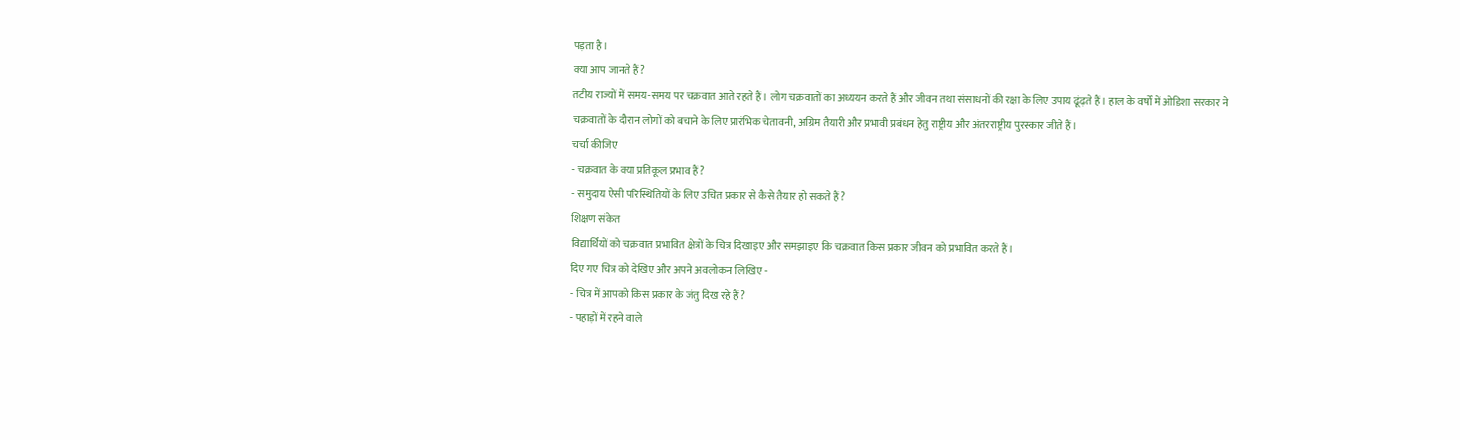पड़ता है।
क्या आप जानते हैं?
तटीय राज्यों में समय-समय पर चक्रवात आते रहते हैं। लोग चक्रवातों का अध्ययन करते हैं और जीवन तथा संसाधनों की रक्षा के लिए उपाय ढूंढ़ते हैं। हाल के वर्षों में ओडिशा सरकार ने चक्रवातों के दौरान लोगों को बचाने के लिए प्रारंभिक चेतावनी, अग्रिम तैयारी और प्रभावी प्रबंधन हेतु राष्ट्रीय और अंतरराष्ट्रीय पुरस्कार जीते हैं।
चर्चा कीजिए
- चक्रवात के क्या प्रतिकूल प्रभाव हैं?
- समुदाय ऐसी परिस्थितियों के लिए उचित प्रकार से कैसे तैयार हो सकते हैं?
शिक्षण संकेत
विद्यार्थियों को चक्रवात प्रभावित क्षेत्रों के चित्र दिखाइए और समझाइए कि चक्रवात किस प्रकार जीवन को प्रभावित करते हैं।
दिए गए चित्र को देखिए और अपने अवलोकन लिखिए -
- चित्र में आपको किस प्रकार के जंतु दिख रहे हैं?
- पहाड़ों में रहने वाले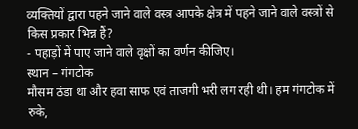व्यक्तियों द्वारा पहने जाने वाले वस्त्र आपके क्षेत्र में पहने जाने वाले वस्त्रों से किस प्रकार भिन्न हैं?
- पहाड़ों में पाए जाने वाले वृक्षों का वर्णन कीजिए।
स्थान – गंगटोक
मौसम ठंडा था और हवा साफ एवं ताजगी भरी लग रही थी। हम गंगटोक में रुके,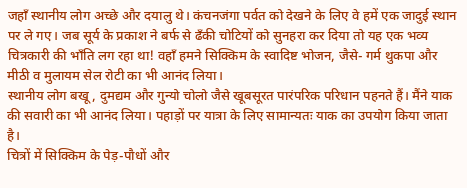जहाँ स्थानीय लोग अच्छे और दयालु थे। कंचनजंगा पर्वत को देखने के लिए वे हमें एक जादुई स्थान पर ले गए। जब सूर्य के प्रकाश ने बर्फ से ढँकी चोटियों को सुनहरा कर दिया तो यह एक भव्य चित्रकारी की भाँति लग रहा था! वहाँ हमने सिक्किम के स्वादिष्ट भोजन, जैसे- गर्म थुकपा और मीठी व मुलायम सेल रोटी का भी आनंद लिया।
स्थानीय लोग बखू, दुमद्यम और गुन्यो चोलो जैसे खूबसूरत पारंपरिक परिधान पहनते हैं। मैंने याक की सवारी का भी आनंद लिया। पहाड़ों पर यात्रा के लिए सामान्यतः याक का उपयोग किया जाता है।
चित्रों में सिक्किम के पेड़-पौधों और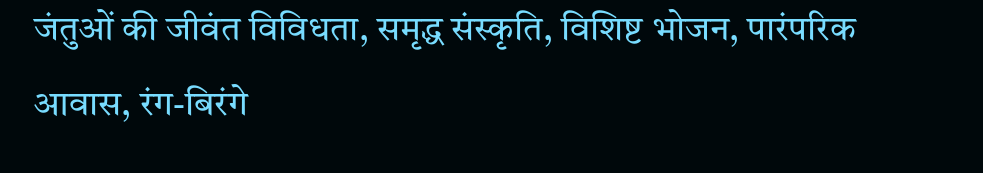जंतुओं की जीवंत विविधता, समृद्ध संस्कृति, विशिष्ट भोजन, पारंपरिक आवास, रंग-बिरंगे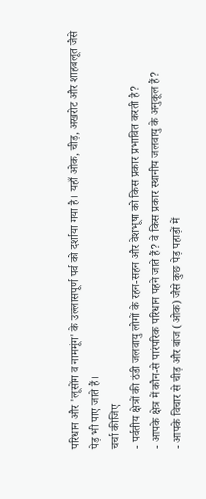परिधान और 'लूसोंग व नाममूंग' के उल्लासपूर्ण पर्व को दर्शाया गया है। यहाँ ओक, चीड़, अखरोट और शाहबलूत जैसे पेड़ भी पाए जाते हैं।
चर्चा कीजिए
- पर्वतीय क्षेत्रों की ठंडी जलवायु लोगों के रहन-सहन और वेशभूषा को किस प्रकार प्रभावित करती है?
- आपके क्षेत्र में कौन-से पारंपरिक परिधान पहने जाते हैं? वे किस प्रकार स्थानीय जलवायु के अनुकूल हैं?
- आपके विचार से चीड़ और बांज (ओक) जैसे कुछ पेड़ पहाड़ों में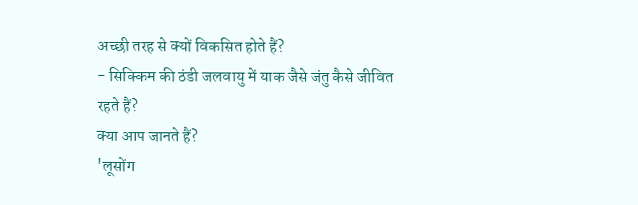अच्छी तरह से क्यों विकसित होते हैं?
- सिक्किम की ठंडी जलवायु में याक जैसे जंतु कैसे जीवित रहते हैं?
क्या आप जानते हैं?
'लूसोंग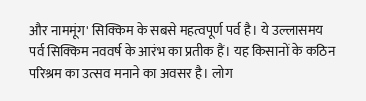और नाममूंग' सिक्किम के सबसे महत्वपूर्ण पर्व है। ये उल्लासमय पर्व सिक्किम नववर्ष के आरंभ का प्रतीक हैं। यह किसानों के कठिन परिश्रम का उत्सव मनाने का अवसर है। लोग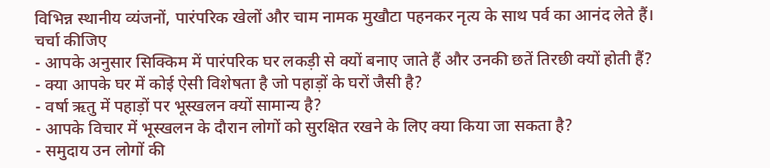विभिन्न स्थानीय व्यंजनों, पारंपरिक खेलों और चाम नामक मुखौटा पहनकर नृत्य के साथ पर्व का आनंद लेते हैं।
चर्चा कीजिए
- आपके अनुसार सिक्किम में पारंपरिक घर लकड़ी से क्यों बनाए जाते हैं और उनकी छतें तिरछी क्यों होती हैं?
- क्या आपके घर में कोई ऐसी विशेषता है जो पहाड़ों के घरों जैसी है?
- वर्षा ऋतु में पहाड़ों पर भूस्खलन क्यों सामान्य है?
- आपके विचार में भूस्खलन के दौरान लोगों को सुरक्षित रखने के लिए क्या किया जा सकता है?
- समुदाय उन लोगों की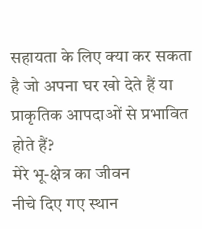सहायता के लिए क्या कर सकता है जो अपना घर खो देते हैं या प्राकृतिक आपदाओं से प्रभावित होते हैं?
मेरे भू-क्षेत्र का जीवन
नीचे दिए गए स्थान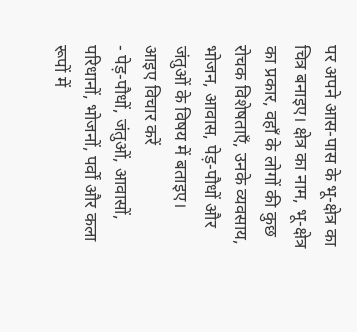पर अपने आस-पास के भू-क्षेत्र का चित्र बनाइए। क्षेत्र का नाम, भू-क्षेत्र का प्रकार, वहाँ के लोगों की कुछ रोचक विशेषताएँ, उनके व्यवसाय, भोजन, आवास, पेड़-पौधों और जंतुओं के विषय में बताइए।
आइए विचार करें
- पेड़-पौधों, जंतुओं, आवासों, परिधानों, भोजनों, पर्वों और कला रूपों में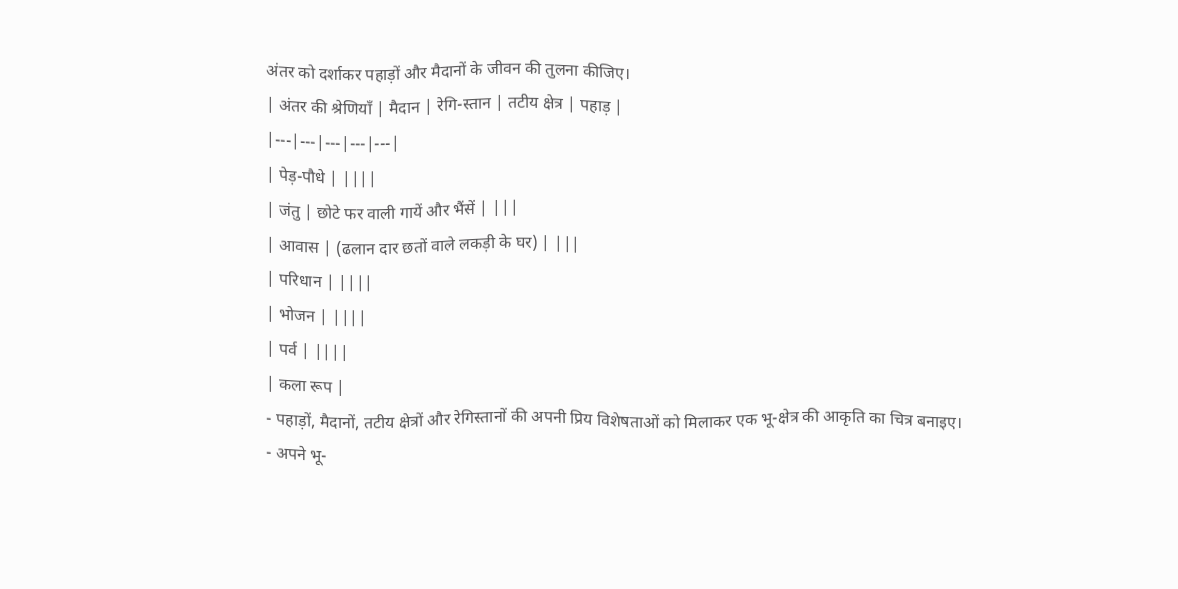अंतर को दर्शाकर पहाड़ों और मैदानों के जीवन की तुलना कीजिए।
| अंतर की श्रेणियाँ | मैदान | रेगि-स्तान | तटीय क्षेत्र | पहाड़ |
|---|---|---|---|---|
| पेड़-पौधे | ||||
| जंतु | छोटे फर वाली गायें और भैंसें | |||
| आवास | (ढलान दार छतों वाले लकड़ी के घर) | |||
| परिधान | ||||
| भोजन | ||||
| पर्व | ||||
| कला रूप |
- पहाड़ों, मैदानों, तटीय क्षेत्रों और रेगिस्तानों की अपनी प्रिय विशेषताओं को मिलाकर एक भू-क्षेत्र की आकृति का चित्र बनाइए।
- अपने भू-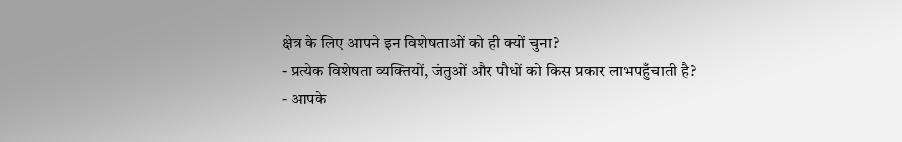क्षेत्र के लिए आपने इन विशेषताओं को ही क्यों चुना?
- प्रत्येक विशेषता व्यक्तियों, जंतुओं और पौधों को किस प्रकार लाभपहुँचाती है?
- आपके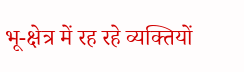भू-क्षेत्र में रह रहे व्यक्तियों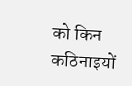को किन कठिनाइयों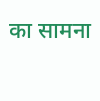का सामना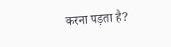करना पड़ता है?